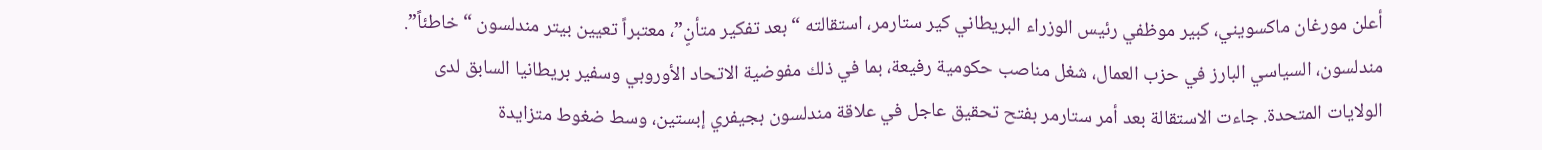أعلن مورغان ماكسويني، كبير موظفي رئيس الوزراء البريطاني كير ستارمر، استقالته “بعد تفكير متأنٍ”، معتبراً تعيين بيتر مندلسون “خاطئاً”. مندلسون، السياسي البارز في حزب العمال، شغل مناصب حكومية رفيعة، بما في ذلك مفوضية الاتحاد الأوروبي وسفير بريطانيا السابق لدى الولايات المتحدة. جاءت الاستقالة بعد أمر ستارمر بفتح تحقيق عاجل في علاقة مندلسون بجيفري إبستين، وسط ضغوط متزايدة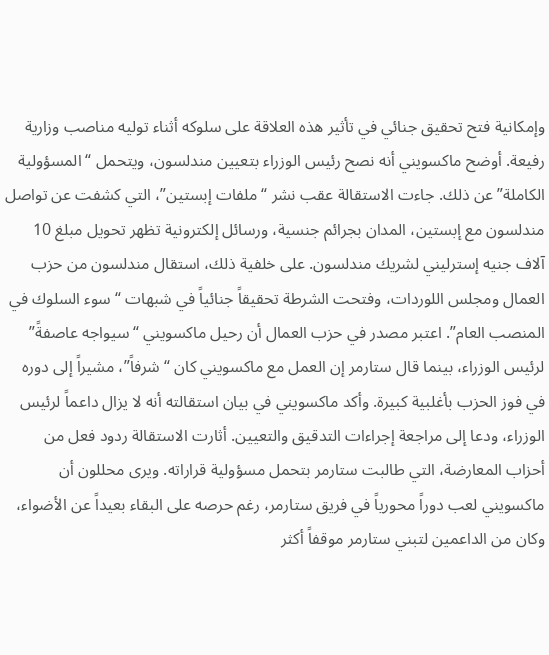وإمكانية فتح تحقيق جنائي في تأثير هذه العلاقة على سلوكه أثناء توليه مناصب وزارية رفيعة. أوضح ماكسويني أنه نصح رئيس الوزراء بتعيين مندلسون، ويتحمل “المسؤولية الكاملة” عن ذلك. جاءت الاستقالة عقب نشر “ملفات إبستين”، التي كشفت عن تواصل مندلسون مع إبستين، المدان بجرائم جنسية، ورسائل إلكترونية تظهر تحويل مبلغ 10 آلاف جنيه إسترليني لشريك مندلسون. على خلفية ذلك، استقال مندلسون من حزب العمال ومجلس اللوردات، وفتحت الشرطة تحقيقاً جنائياً في شبهات “سوء السلوك في المنصب العام”. اعتبر مصدر في حزب العمال أن رحيل ماكسويني “سيواجه عاصفةً” لرئيس الوزراء، بينما قال ستارمر إن العمل مع ماكسويني كان “شرفاً”، مشيراً إلى دوره في فوز الحزب بأغلبية كبيرة. وأكد ماكسويني في بيان استقالته أنه لا يزال داعماً لرئيس الوزراء، ودعا إلى مراجعة إجراءات التدقيق والتعيين. أثارت الاستقالة ردود فعل من أحزاب المعارضة، التي طالبت ستارمر بتحمل مسؤولية قراراته. ويرى محللون أن ماكسويني لعب دوراً محورياً في فريق ستارمر، رغم حرصه على البقاء بعيداً عن الأضواء، وكان من الداعمين لتبني ستارمر موقفاً أكثر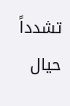تشدداً حيال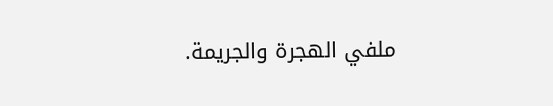ملفي الهجرة والجريمة.